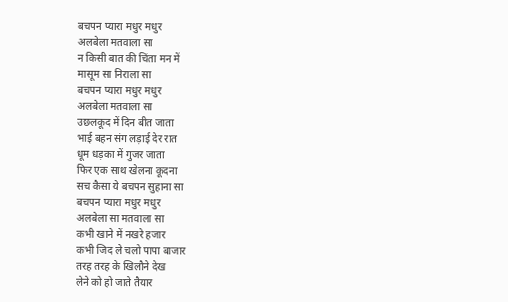बचपन प्यारा मधुर मधुर
अलबेला मतवाला सा
न किसी बात की चिंता मन में
मासूम सा निराला सा
बचपन प्यारा मधुर मधुर
अलबेला मतवाला सा
उछलकूद में दिन बीत जाता
भाई बहन संग लड़ाई देर रात
धूम धड़का में गुजर जाता
फिर एक साथ खेलना कूदना
सच कैसा ये बचपन सुहाना सा
बचपन प्यारा मधुर मधुर
अलबेला सा मतवाला सा
कभी खाने में नखरे हजार
कभी जिद ले चलो पापा बाजार
तरह तरह के खिलौने देख
लेने को हो जाते तैयार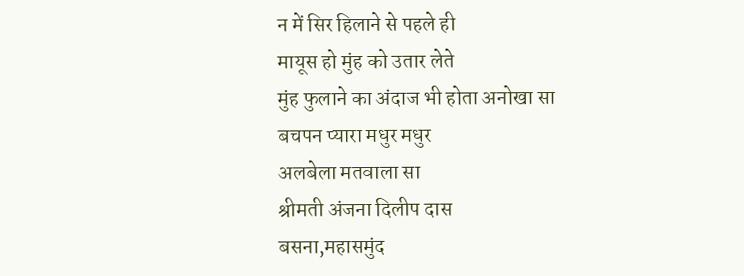न में सिर हिलाने से पहले ही
मायूस हो मुंह को उतार लेते
मुंह फुलाने का अंदाज भी होता अनोखा सा
बचपन प्यारा मधुर मधुर
अलबेला मतवाला सा
श्रीमती अंजना दिलीप दास
बसना,महासमुंद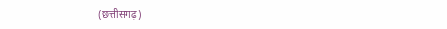(छत्तीसगढ़)